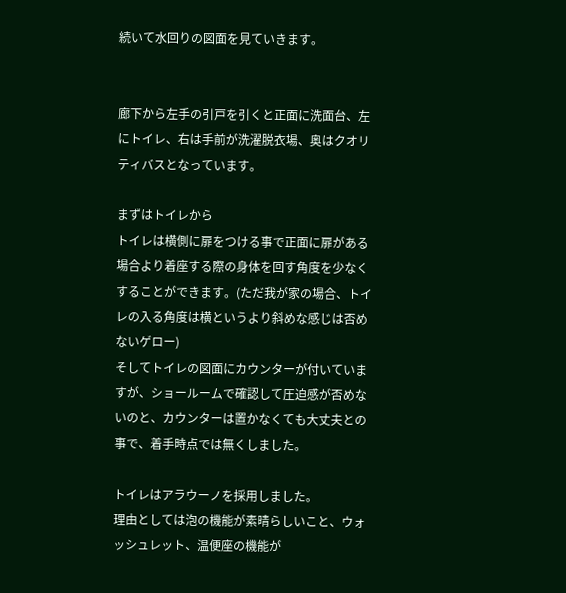続いて水回りの図面を見ていきます。


廊下から左手の引戸を引くと正面に洗面台、左にトイレ、右は手前が洗濯脱衣場、奥はクオリティバスとなっています。

まずはトイレから
トイレは横側に扉をつける事で正面に扉がある場合より着座する際の身体を回す角度を少なくすることができます。(ただ我が家の場合、トイレの入る角度は横というより斜めな感じは否めないゲロー)
そしてトイレの図面にカウンターが付いていますが、ショールームで確認して圧迫感が否めないのと、カウンターは置かなくても大丈夫との事で、着手時点では無くしました。

トイレはアラウーノを採用しました。
理由としては泡の機能が素晴らしいこと、ウォッシュレット、温便座の機能が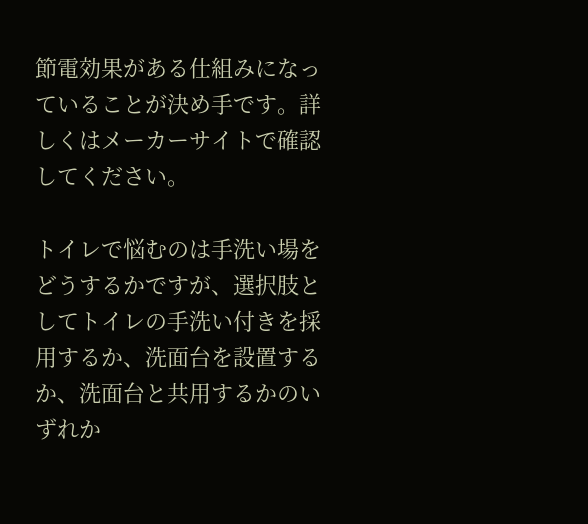節電効果がある仕組みになっていることが決め手です。詳しくはメーカーサイトで確認してください。

トイレで悩むのは手洗い場をどうするかですが、選択肢としてトイレの手洗い付きを採用するか、洗面台を設置するか、洗面台と共用するかのいずれか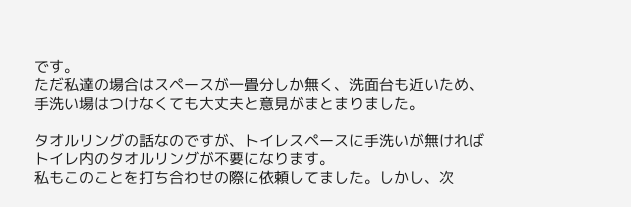です。
ただ私達の場合はスペースが一畳分しか無く、洗面台も近いため、手洗い場はつけなくても大丈夫と意見がまとまりました。

タオルリングの話なのですが、トイレスペースに手洗いが無ければトイレ内のタオルリングが不要になります。
私もこのことを打ち合わせの際に依頼してました。しかし、次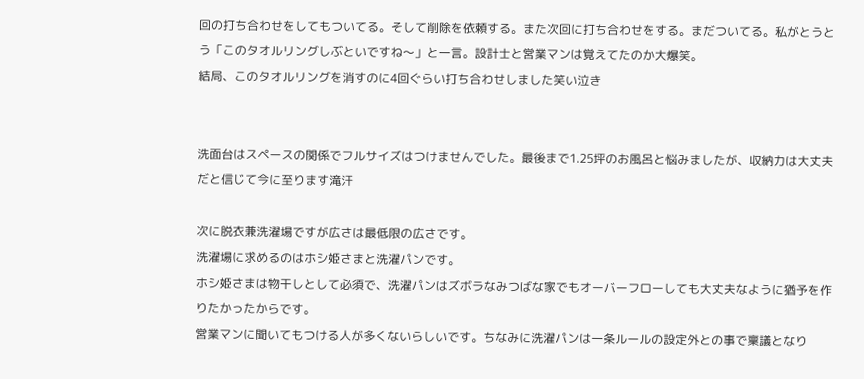回の打ち合わせをしてもついてる。そして削除を依頼する。また次回に打ち合わせをする。まだついてる。私がとうとう「このタオルリングしぶといですね〜」と一言。設計士と営業マンは覚えてたのか大爆笑。
結局、このタオルリングを消すのに4回ぐらい打ち合わせしました笑い泣き


洗面台はスペースの関係でフルサイズはつけませんでした。最後まで1.25坪のお風呂と悩みましたが、収納力は大丈夫だと信じて今に至ります滝汗

次に脱衣兼洗濯場ですが広さは最低限の広さです。
洗濯場に求めるのはホシ姫さまと洗濯パンです。
ホシ姫さまは物干しとして必須で、洗濯パンはズボラなみつばな家でもオーバーフローしても大丈夫なように猶予を作りたかったからです。
営業マンに聞いてもつける人が多くないらしいです。ちなみに洗濯パンは一条ルールの設定外との事で稟議となり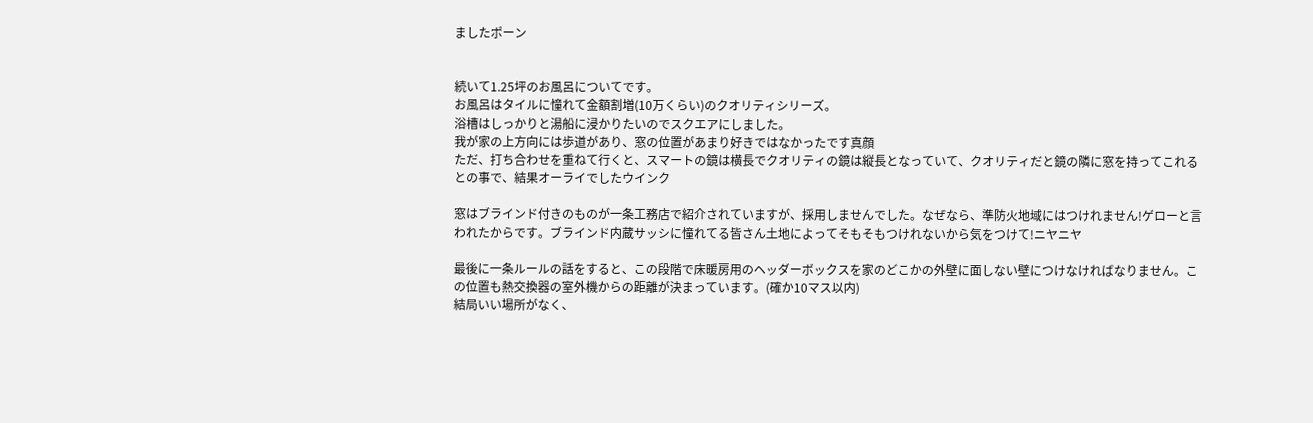ましたポーン


続いて1.25坪のお風呂についてです。
お風呂はタイルに憧れて金額割増(10万くらい)のクオリティシリーズ。
浴槽はしっかりと湯船に浸かりたいのでスクエアにしました。
我が家の上方向には歩道があり、窓の位置があまり好きではなかったです真顔
ただ、打ち合わせを重ねて行くと、スマートの鏡は横長でクオリティの鏡は縦長となっていて、クオリティだと鏡の隣に窓を持ってこれるとの事で、結果オーライでしたウインク

窓はブラインド付きのものが一条工務店で紹介されていますが、採用しませんでした。なぜなら、準防火地域にはつけれません!ゲローと言われたからです。ブラインド内蔵サッシに憧れてる皆さん土地によってそもそもつけれないから気をつけて!ニヤニヤ

最後に一条ルールの話をすると、この段階で床暖房用のヘッダーボックスを家のどこかの外壁に面しない壁につけなければなりません。この位置も熱交換器の室外機からの距離が決まっています。(確か10マス以内)
結局いい場所がなく、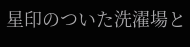星印のついた洗濯場と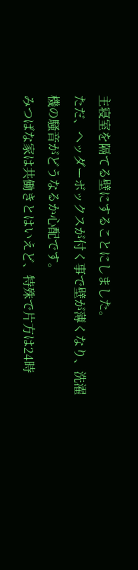主寝室を隔てる壁にすることにしました。
ただ、ヘッダーボックスが付く事で壁が薄くなり、洗濯機の騒音がどうなるか心配です。
みつばな家は共働きとはいえど、特殊で片方は24時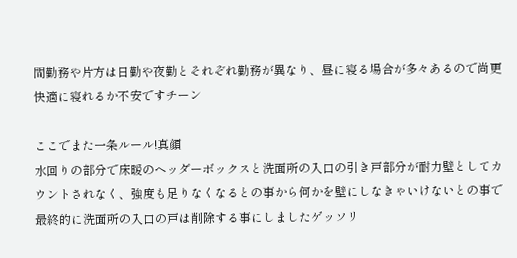間勤務や片方は日勤や夜勤とそれぞれ勤務が異なり、昼に寝る場合が多々あるので尚更快適に寝れるか不安ですチーン

ここでまた一条ルール!真顔
水回りの部分で床暖のヘッダーボックスと洗面所の入口の引き戸部分が耐力壁としてカウントされなく、強度も足りなくなるとの事から何かを壁にしなきゃいけないとの事で最終的に洗面所の入口の戸は削除する事にしましたゲッソリ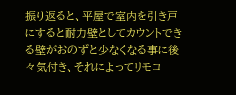振り返ると、平屋で室内を引き戸にすると耐力壁としてカウントできる壁がおのずと少なくなる事に後々気付き、それによってリモコ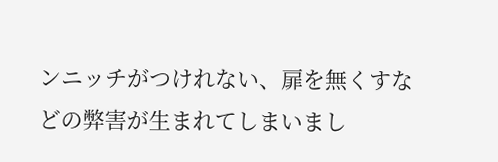ンニッチがつけれない、扉を無くすなどの弊害が生まれてしまいまし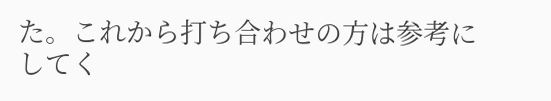た。これから打ち合わせの方は参考にしてく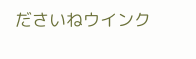ださいねウインク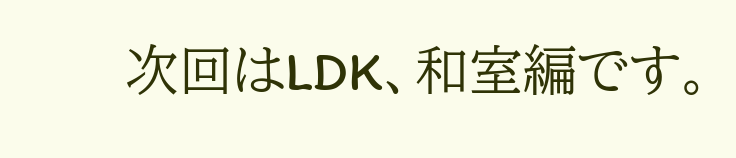次回はLDK、和室編です。